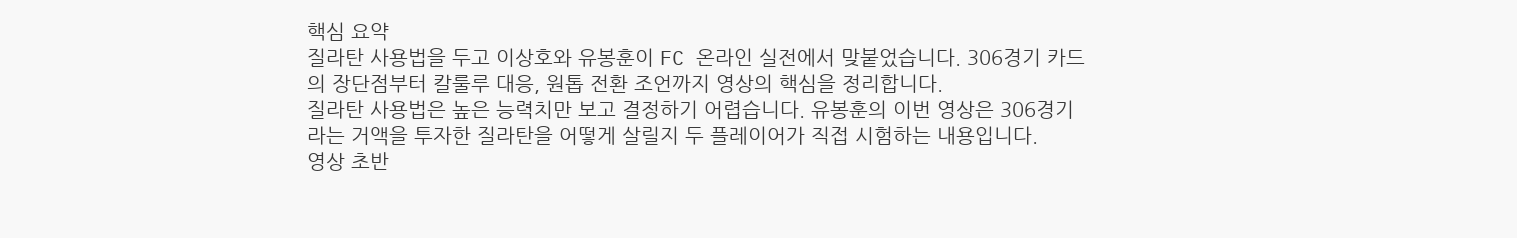핵심 요약
질라탄 사용법을 두고 이상호와 유봉훈이 FC 온라인 실전에서 맞붙었습니다. 306경기 카드의 장단점부터 칼룰루 대응, 원톱 전환 조언까지 영상의 핵심을 정리합니다.
질라탄 사용법은 높은 능력치만 보고 결정하기 어렵습니다. 유봉훈의 이번 영상은 306경기라는 거액을 투자한 질라탄을 어떻게 살릴지 두 플레이어가 직접 시험하는 내용입니다.
영상 초반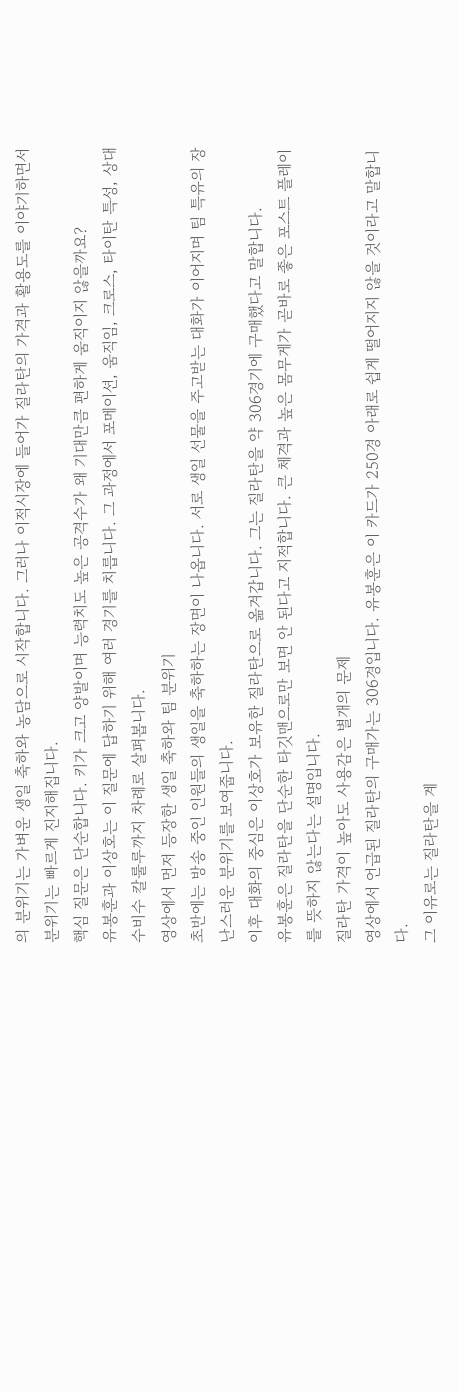의 분위기는 가벼운 생일 축하와 농담으로 시작합니다. 그러나 이적시장에 들어가 질라탄의 가격과 활용도를 이야기하면서 분위기는 빠르게 진지해집니다.
핵심 질문은 단순합니다. 키가 크고 양발이며 능력치도 높은 공격수가 왜 기대만큼 편하게 움직이지 않을까요?
유봉훈과 이상호는 이 질문에 답하기 위해 여러 경기를 치릅니다. 그 과정에서 포메이션, 움직임, 크로스, 타이탄 특성, 상대 수비수 칼룰루까지 차례로 살펴봅니다.
영상에서 먼저 등장한 생일 축하와 팀 분위기
초반에는 방송 중인 인원들의 생일을 축하하는 장면이 나옵니다. 서로 생일 선물을 주고받는 대화가 이어지며 팀 특유의 장난스러운 분위기를 보여줍니다.
이후 대화의 중심은 이상호가 보유한 질라탄으로 옮겨갑니다. 그는 질라탄을 약 306경기에 구매했다고 말합니다.
유봉훈은 질라탄을 단순한 타깃맨으로만 보면 안 된다고 지적합니다. 큰 체격과 높은 몸무게가 곧바로 좋은 포스트 플레이를 뜻하지 않는다는 설명입니다.
질라탄 가격이 높아도 사용감은 별개의 문제
영상에서 언급된 질라탄의 구매가는 306경입니다. 유봉훈은 이 카드가 250경 아래로 쉽게 떨어지지 않을 것이라고 말합니다.
그 이유로는 질라탄을 계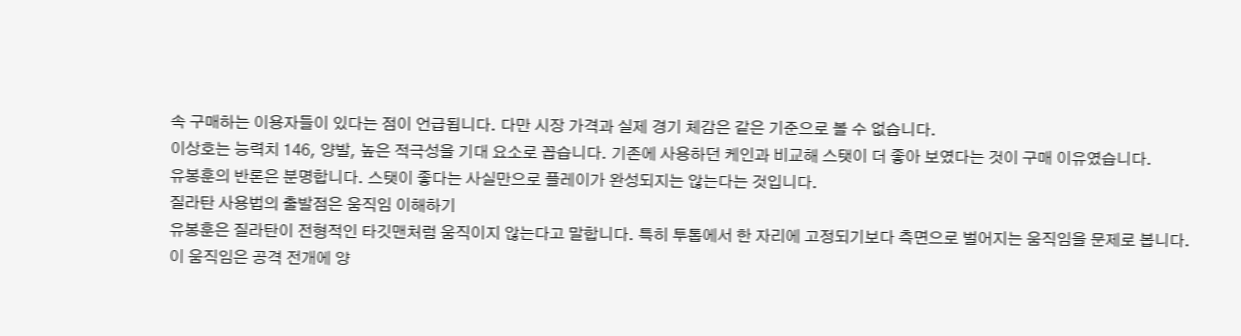속 구매하는 이용자들이 있다는 점이 언급됩니다. 다만 시장 가격과 실제 경기 체감은 같은 기준으로 볼 수 없습니다.
이상호는 능력치 146, 양발, 높은 적극성을 기대 요소로 꼽습니다. 기존에 사용하던 케인과 비교해 스탯이 더 좋아 보였다는 것이 구매 이유였습니다.
유봉훈의 반론은 분명합니다. 스탯이 좋다는 사실만으로 플레이가 완성되지는 않는다는 것입니다.
질라탄 사용법의 출발점은 움직임 이해하기
유봉훈은 질라탄이 전형적인 타깃맨처럼 움직이지 않는다고 말합니다. 특히 투톱에서 한 자리에 고정되기보다 측면으로 벌어지는 움직임을 문제로 봅니다.
이 움직임은 공격 전개에 양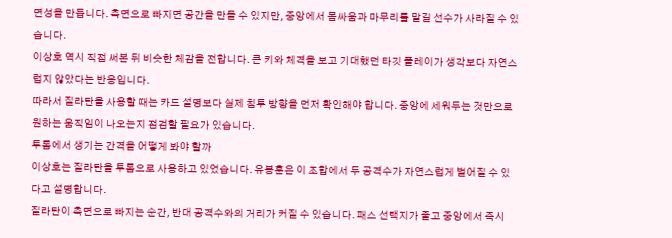면성을 만듭니다. 측면으로 빠지면 공간을 만들 수 있지만, 중앙에서 몸싸움과 마무리를 맡길 선수가 사라질 수 있습니다.
이상호 역시 직접 써본 뒤 비슷한 체감을 전합니다. 큰 키와 체격을 보고 기대했던 타깃 플레이가 생각보다 자연스럽지 않았다는 반응입니다.
따라서 질라탄을 사용할 때는 카드 설명보다 실제 침투 방향을 먼저 확인해야 합니다. 중앙에 세워두는 것만으로 원하는 움직임이 나오는지 점검할 필요가 있습니다.
투톱에서 생기는 간격을 어떻게 봐야 할까
이상호는 질라탄을 투톱으로 사용하고 있었습니다. 유봉훈은 이 조합에서 두 공격수가 자연스럽게 벌어질 수 있다고 설명합니다.
질라탄이 측면으로 빠지는 순간, 반대 공격수와의 거리가 커질 수 있습니다. 패스 선택지가 줄고 중앙에서 즉시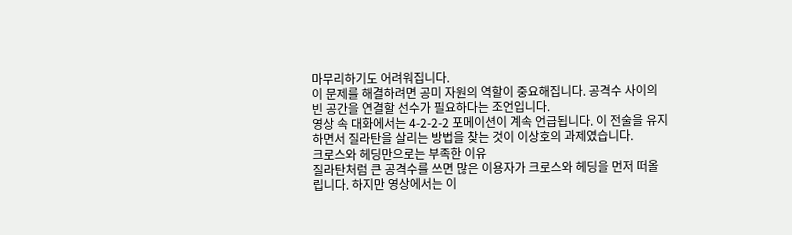마무리하기도 어려워집니다.
이 문제를 해결하려면 공미 자원의 역할이 중요해집니다. 공격수 사이의 빈 공간을 연결할 선수가 필요하다는 조언입니다.
영상 속 대화에서는 4-2-2-2 포메이션이 계속 언급됩니다. 이 전술을 유지하면서 질라탄을 살리는 방법을 찾는 것이 이상호의 과제였습니다.
크로스와 헤딩만으로는 부족한 이유
질라탄처럼 큰 공격수를 쓰면 많은 이용자가 크로스와 헤딩을 먼저 떠올립니다. 하지만 영상에서는 이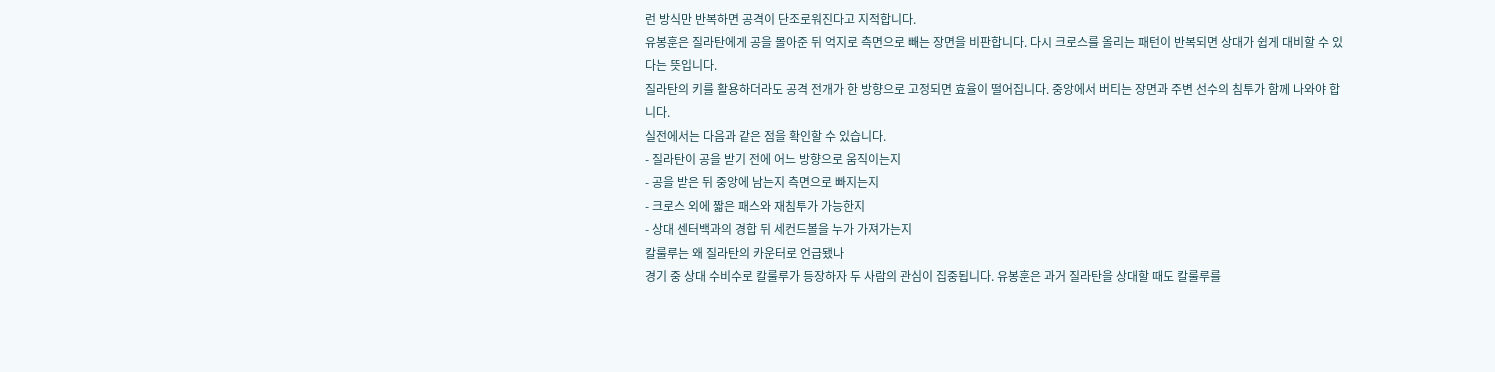런 방식만 반복하면 공격이 단조로워진다고 지적합니다.
유봉훈은 질라탄에게 공을 몰아준 뒤 억지로 측면으로 빼는 장면을 비판합니다. 다시 크로스를 올리는 패턴이 반복되면 상대가 쉽게 대비할 수 있다는 뜻입니다.
질라탄의 키를 활용하더라도 공격 전개가 한 방향으로 고정되면 효율이 떨어집니다. 중앙에서 버티는 장면과 주변 선수의 침투가 함께 나와야 합니다.
실전에서는 다음과 같은 점을 확인할 수 있습니다.
- 질라탄이 공을 받기 전에 어느 방향으로 움직이는지
- 공을 받은 뒤 중앙에 남는지 측면으로 빠지는지
- 크로스 외에 짧은 패스와 재침투가 가능한지
- 상대 센터백과의 경합 뒤 세컨드볼을 누가 가져가는지
칼룰루는 왜 질라탄의 카운터로 언급됐나
경기 중 상대 수비수로 칼룰루가 등장하자 두 사람의 관심이 집중됩니다. 유봉훈은 과거 질라탄을 상대할 때도 칼룰루를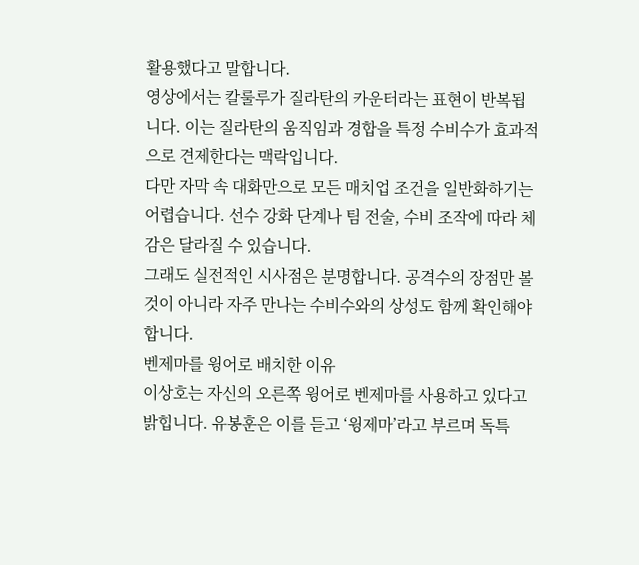활용했다고 말합니다.
영상에서는 칼룰루가 질라탄의 카운터라는 표현이 반복됩니다. 이는 질라탄의 움직임과 경합을 특정 수비수가 효과적으로 견제한다는 맥락입니다.
다만 자막 속 대화만으로 모든 매치업 조건을 일반화하기는 어렵습니다. 선수 강화 단계나 팀 전술, 수비 조작에 따라 체감은 달라질 수 있습니다.
그래도 실전적인 시사점은 분명합니다. 공격수의 장점만 볼 것이 아니라 자주 만나는 수비수와의 상성도 함께 확인해야 합니다.
벤제마를 윙어로 배치한 이유
이상호는 자신의 오른쪽 윙어로 벤제마를 사용하고 있다고 밝힙니다. 유봉훈은 이를 듣고 ‘윙제마’라고 부르며 독특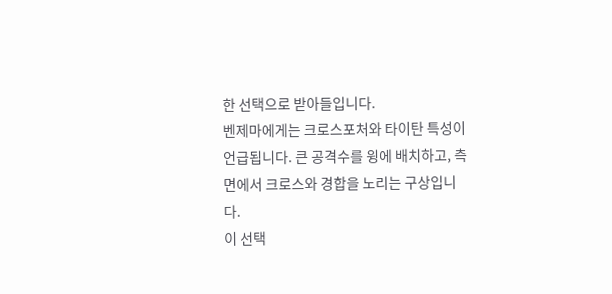한 선택으로 받아들입니다.
벤제마에게는 크로스포처와 타이탄 특성이 언급됩니다. 큰 공격수를 윙에 배치하고, 측면에서 크로스와 경합을 노리는 구상입니다.
이 선택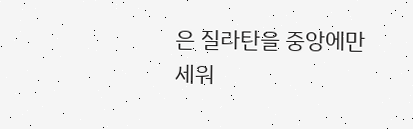은 질라탄을 중앙에만 세워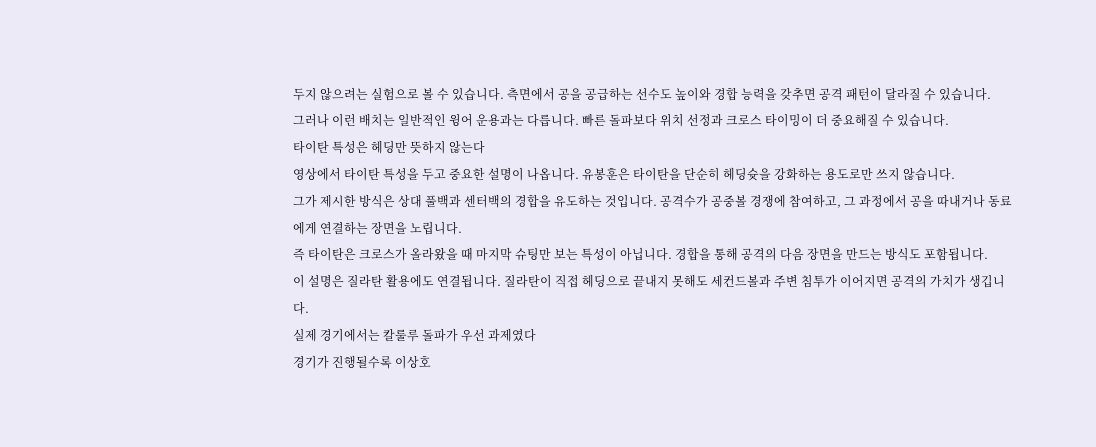두지 않으려는 실험으로 볼 수 있습니다. 측면에서 공을 공급하는 선수도 높이와 경합 능력을 갖추면 공격 패턴이 달라질 수 있습니다.
그러나 이런 배치는 일반적인 윙어 운용과는 다릅니다. 빠른 돌파보다 위치 선정과 크로스 타이밍이 더 중요해질 수 있습니다.
타이탄 특성은 헤딩만 뜻하지 않는다
영상에서 타이탄 특성을 두고 중요한 설명이 나옵니다. 유봉훈은 타이탄을 단순히 헤딩슛을 강화하는 용도로만 쓰지 않습니다.
그가 제시한 방식은 상대 풀백과 센터백의 경합을 유도하는 것입니다. 공격수가 공중볼 경쟁에 참여하고, 그 과정에서 공을 따내거나 동료에게 연결하는 장면을 노립니다.
즉 타이탄은 크로스가 올라왔을 때 마지막 슈팅만 보는 특성이 아닙니다. 경합을 통해 공격의 다음 장면을 만드는 방식도 포함됩니다.
이 설명은 질라탄 활용에도 연결됩니다. 질라탄이 직접 헤딩으로 끝내지 못해도 세컨드볼과 주변 침투가 이어지면 공격의 가치가 생깁니다.
실제 경기에서는 칼룰루 돌파가 우선 과제였다
경기가 진행될수록 이상호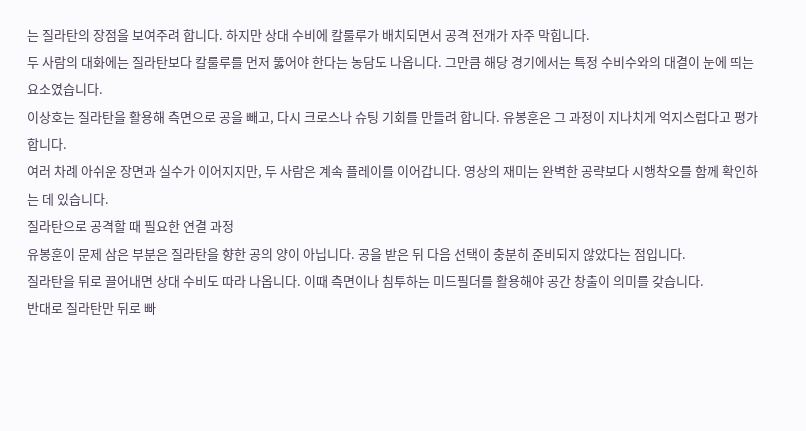는 질라탄의 장점을 보여주려 합니다. 하지만 상대 수비에 칼룰루가 배치되면서 공격 전개가 자주 막힙니다.
두 사람의 대화에는 질라탄보다 칼룰루를 먼저 뚫어야 한다는 농담도 나옵니다. 그만큼 해당 경기에서는 특정 수비수와의 대결이 눈에 띄는 요소였습니다.
이상호는 질라탄을 활용해 측면으로 공을 빼고, 다시 크로스나 슈팅 기회를 만들려 합니다. 유봉훈은 그 과정이 지나치게 억지스럽다고 평가합니다.
여러 차례 아쉬운 장면과 실수가 이어지지만, 두 사람은 계속 플레이를 이어갑니다. 영상의 재미는 완벽한 공략보다 시행착오를 함께 확인하는 데 있습니다.
질라탄으로 공격할 때 필요한 연결 과정
유봉훈이 문제 삼은 부분은 질라탄을 향한 공의 양이 아닙니다. 공을 받은 뒤 다음 선택이 충분히 준비되지 않았다는 점입니다.
질라탄을 뒤로 끌어내면 상대 수비도 따라 나옵니다. 이때 측면이나 침투하는 미드필더를 활용해야 공간 창출이 의미를 갖습니다.
반대로 질라탄만 뒤로 빠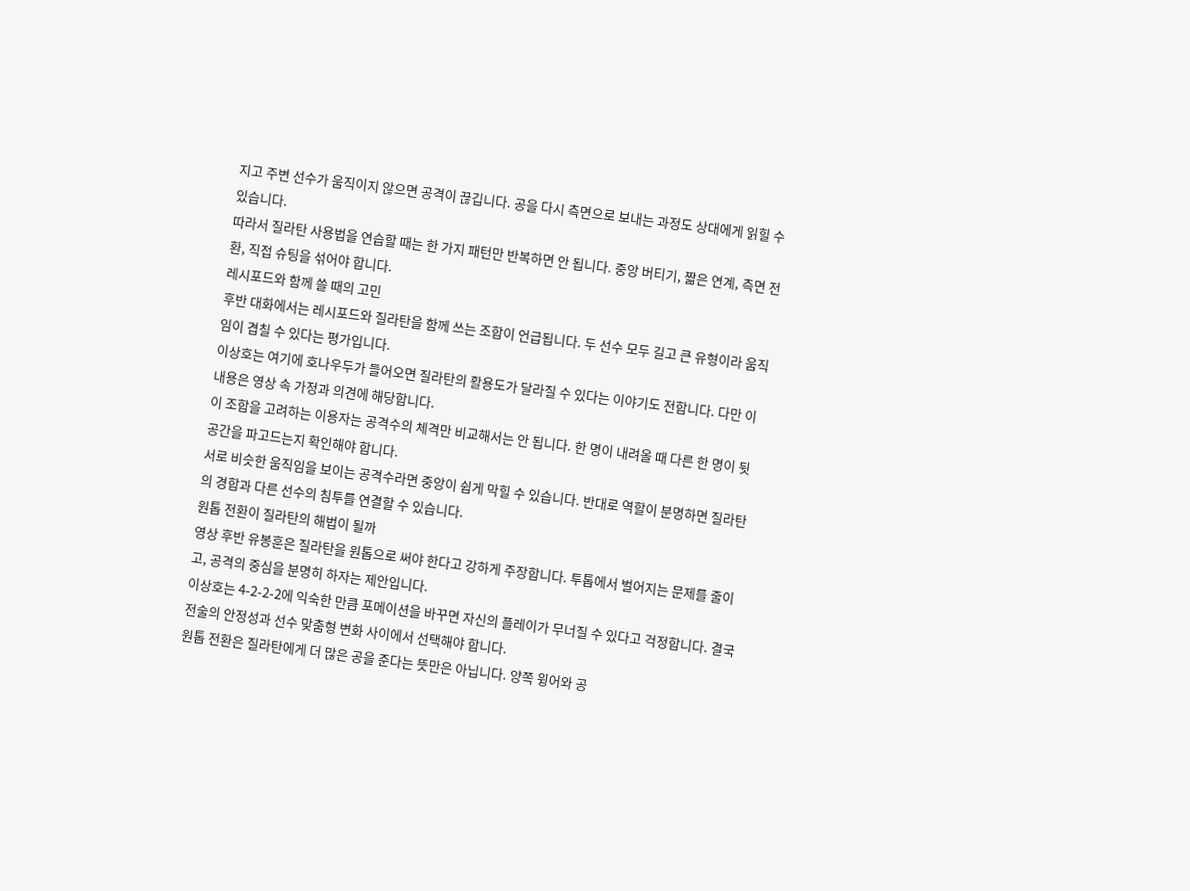지고 주변 선수가 움직이지 않으면 공격이 끊깁니다. 공을 다시 측면으로 보내는 과정도 상대에게 읽힐 수 있습니다.
따라서 질라탄 사용법을 연습할 때는 한 가지 패턴만 반복하면 안 됩니다. 중앙 버티기, 짧은 연계, 측면 전환, 직접 슈팅을 섞어야 합니다.
레시포드와 함께 쓸 때의 고민
후반 대화에서는 레시포드와 질라탄을 함께 쓰는 조합이 언급됩니다. 두 선수 모두 길고 큰 유형이라 움직임이 겹칠 수 있다는 평가입니다.
이상호는 여기에 호나우두가 들어오면 질라탄의 활용도가 달라질 수 있다는 이야기도 전합니다. 다만 이 내용은 영상 속 가정과 의견에 해당합니다.
이 조합을 고려하는 이용자는 공격수의 체격만 비교해서는 안 됩니다. 한 명이 내려올 때 다른 한 명이 뒷공간을 파고드는지 확인해야 합니다.
서로 비슷한 움직임을 보이는 공격수라면 중앙이 쉽게 막힐 수 있습니다. 반대로 역할이 분명하면 질라탄의 경합과 다른 선수의 침투를 연결할 수 있습니다.
원톱 전환이 질라탄의 해법이 될까
영상 후반 유봉훈은 질라탄을 원톱으로 써야 한다고 강하게 주장합니다. 투톱에서 벌어지는 문제를 줄이고, 공격의 중심을 분명히 하자는 제안입니다.
이상호는 4-2-2-2에 익숙한 만큼 포메이션을 바꾸면 자신의 플레이가 무너질 수 있다고 걱정합니다. 결국 전술의 안정성과 선수 맞춤형 변화 사이에서 선택해야 합니다.
원톱 전환은 질라탄에게 더 많은 공을 준다는 뜻만은 아닙니다. 양쪽 윙어와 공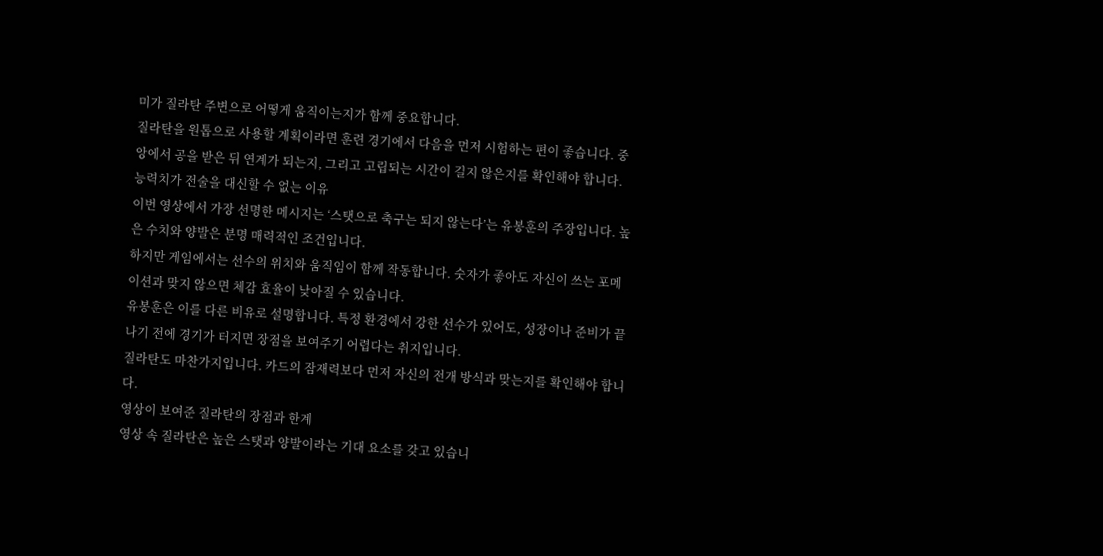미가 질라탄 주변으로 어떻게 움직이는지가 함께 중요합니다.
질라탄을 원톱으로 사용할 계획이라면 훈련 경기에서 다음을 먼저 시험하는 편이 좋습니다. 중앙에서 공을 받은 뒤 연계가 되는지, 그리고 고립되는 시간이 길지 않은지를 확인해야 합니다.
능력치가 전술을 대신할 수 없는 이유
이번 영상에서 가장 선명한 메시지는 ‘스탯으로 축구는 되지 않는다’는 유봉훈의 주장입니다. 높은 수치와 양발은 분명 매력적인 조건입니다.
하지만 게임에서는 선수의 위치와 움직임이 함께 작동합니다. 숫자가 좋아도 자신이 쓰는 포메이션과 맞지 않으면 체감 효율이 낮아질 수 있습니다.
유봉훈은 이를 다른 비유로 설명합니다. 특정 환경에서 강한 선수가 있어도, 성장이나 준비가 끝나기 전에 경기가 터지면 장점을 보여주기 어렵다는 취지입니다.
질라탄도 마찬가지입니다. 카드의 잠재력보다 먼저 자신의 전개 방식과 맞는지를 확인해야 합니다.
영상이 보여준 질라탄의 장점과 한계
영상 속 질라탄은 높은 스탯과 양발이라는 기대 요소를 갖고 있습니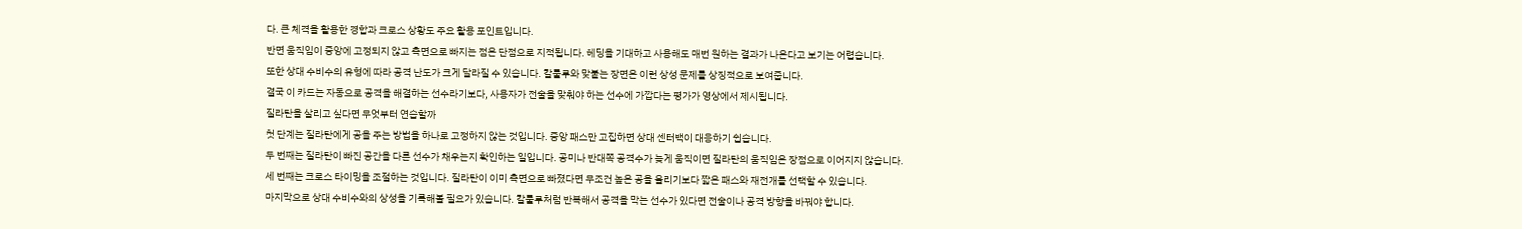다. 큰 체격을 활용한 경합과 크로스 상황도 주요 활용 포인트입니다.
반면 움직임이 중앙에 고정되지 않고 측면으로 빠지는 점은 단점으로 지적됩니다. 헤딩을 기대하고 사용해도 매번 원하는 결과가 나온다고 보기는 어렵습니다.
또한 상대 수비수의 유형에 따라 공격 난도가 크게 달라질 수 있습니다. 칼룰루와 맞붙는 장면은 이런 상성 문제를 상징적으로 보여줍니다.
결국 이 카드는 자동으로 공격을 해결하는 선수라기보다, 사용자가 전술을 맞춰야 하는 선수에 가깝다는 평가가 영상에서 제시됩니다.
질라탄을 살리고 싶다면 무엇부터 연습할까
첫 단계는 질라탄에게 공을 주는 방법을 하나로 고정하지 않는 것입니다. 중앙 패스만 고집하면 상대 센터백이 대응하기 쉽습니다.
두 번째는 질라탄이 빠진 공간을 다른 선수가 채우는지 확인하는 일입니다. 공미나 반대쪽 공격수가 늦게 움직이면 질라탄의 움직임은 장점으로 이어지지 않습니다.
세 번째는 크로스 타이밍을 조절하는 것입니다. 질라탄이 이미 측면으로 빠졌다면 무조건 높은 공을 올리기보다 짧은 패스와 재전개를 선택할 수 있습니다.
마지막으로 상대 수비수와의 상성을 기록해볼 필요가 있습니다. 칼룰루처럼 반복해서 공격을 막는 선수가 있다면 전술이나 공격 방향을 바꿔야 합니다.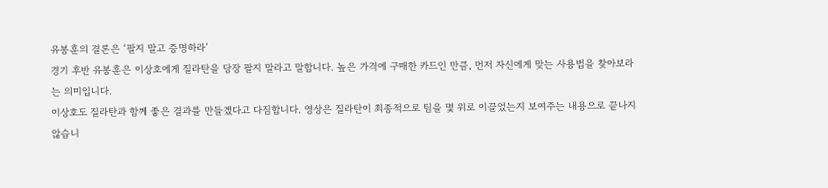유봉훈의 결론은 ‘팔지 말고 증명하라’
경기 후반 유봉훈은 이상호에게 질라탄을 당장 팔지 말라고 말합니다. 높은 가격에 구매한 카드인 만큼, 먼저 자신에게 맞는 사용법을 찾아보라는 의미입니다.
이상호도 질라탄과 함께 좋은 결과를 만들겠다고 다짐합니다. 영상은 질라탄이 최종적으로 팀을 몇 위로 이끌었는지 보여주는 내용으로 끝나지 않습니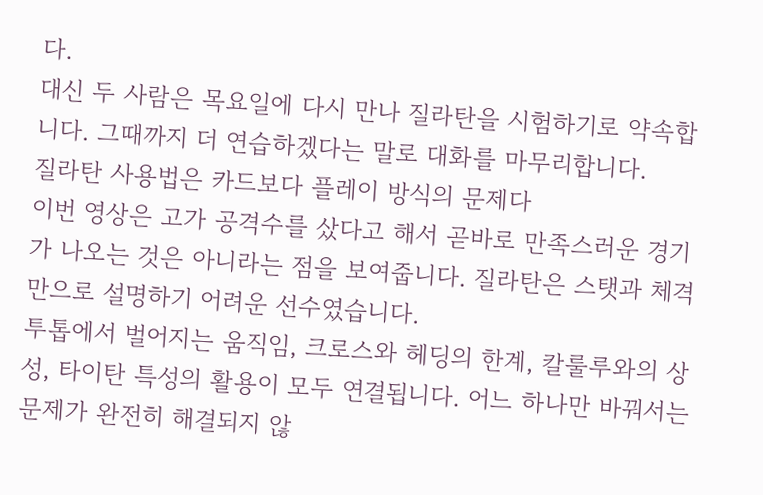다.
대신 두 사람은 목요일에 다시 만나 질라탄을 시험하기로 약속합니다. 그때까지 더 연습하겠다는 말로 대화를 마무리합니다.
질라탄 사용법은 카드보다 플레이 방식의 문제다
이번 영상은 고가 공격수를 샀다고 해서 곧바로 만족스러운 경기가 나오는 것은 아니라는 점을 보여줍니다. 질라탄은 스탯과 체격만으로 설명하기 어려운 선수였습니다.
투톱에서 벌어지는 움직임, 크로스와 헤딩의 한계, 칼룰루와의 상성, 타이탄 특성의 활용이 모두 연결됩니다. 어느 하나만 바꿔서는 문제가 완전히 해결되지 않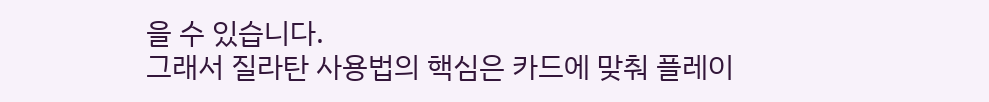을 수 있습니다.
그래서 질라탄 사용법의 핵심은 카드에 맞춰 플레이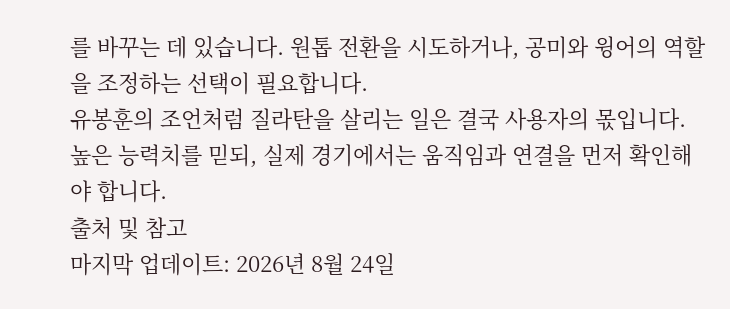를 바꾸는 데 있습니다. 원톱 전환을 시도하거나, 공미와 윙어의 역할을 조정하는 선택이 필요합니다.
유봉훈의 조언처럼 질라탄을 살리는 일은 결국 사용자의 몫입니다. 높은 능력치를 믿되, 실제 경기에서는 움직임과 연결을 먼저 확인해야 합니다.
출처 및 참고
마지막 업데이트: 2026년 8월 24일